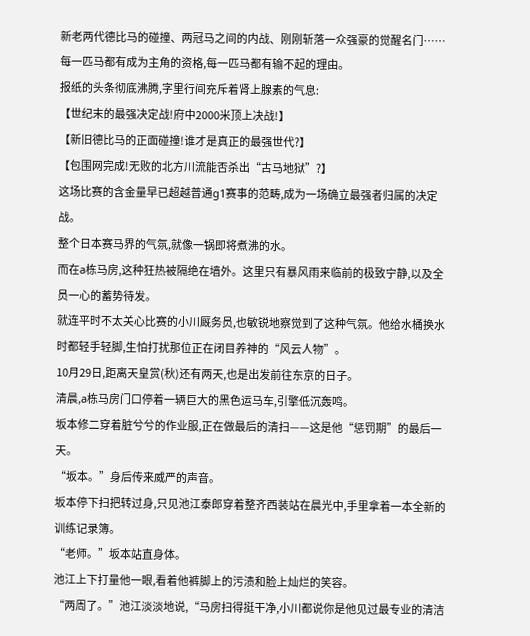新老两代德比马的碰撞、两冠马之间的内战、刚刚斩落一众强豪的觉醒名门……
每一匹马都有成为主角的资格,每一匹马都有输不起的理由。
报纸的头条彻底沸腾,字里行间充斥着肾上腺素的气息:
【世纪末的最强决定战!府中2000米顶上决战!】
【新旧德比马的正面碰撞!谁才是真正的最强世代?】
【包围网完成!无败的北方川流能否杀出“古马地狱”?】
这场比赛的含金量早已超越普通g1赛事的范畴,成为一场确立最强者归属的决定战。
整个日本赛马界的气氛,就像一锅即将煮沸的水。
而在a栋马房,这种狂热被隔绝在墙外。这里只有暴风雨来临前的极致宁静,以及全员一心的蓄势待发。
就连平时不太关心比赛的小川厩务员,也敏锐地察觉到了这种气氛。他给水桶换水时都轻手轻脚,生怕打扰那位正在闭目养神的“风云人物”。
10月29日,距离天皇赏(秋)还有两天,也是出发前往东京的日子。
清晨,a栋马房门口停着一辆巨大的黑色运马车,引擎低沉轰鸣。
坂本修二穿着脏兮兮的作业服,正在做最后的清扫——这是他“惩罚期”的最后一天。
“坂本。”身后传来威严的声音。
坂本停下扫把转过身,只见池江泰郎穿着整齐西装站在晨光中,手里拿着一本全新的训练记录簿。
“老师。”坂本站直身体。
池江上下打量他一眼,看着他裤脚上的污渍和脸上灿烂的笑容。
“两周了。”池江淡淡地说,“马房扫得挺干净,小川都说你是他见过最专业的清洁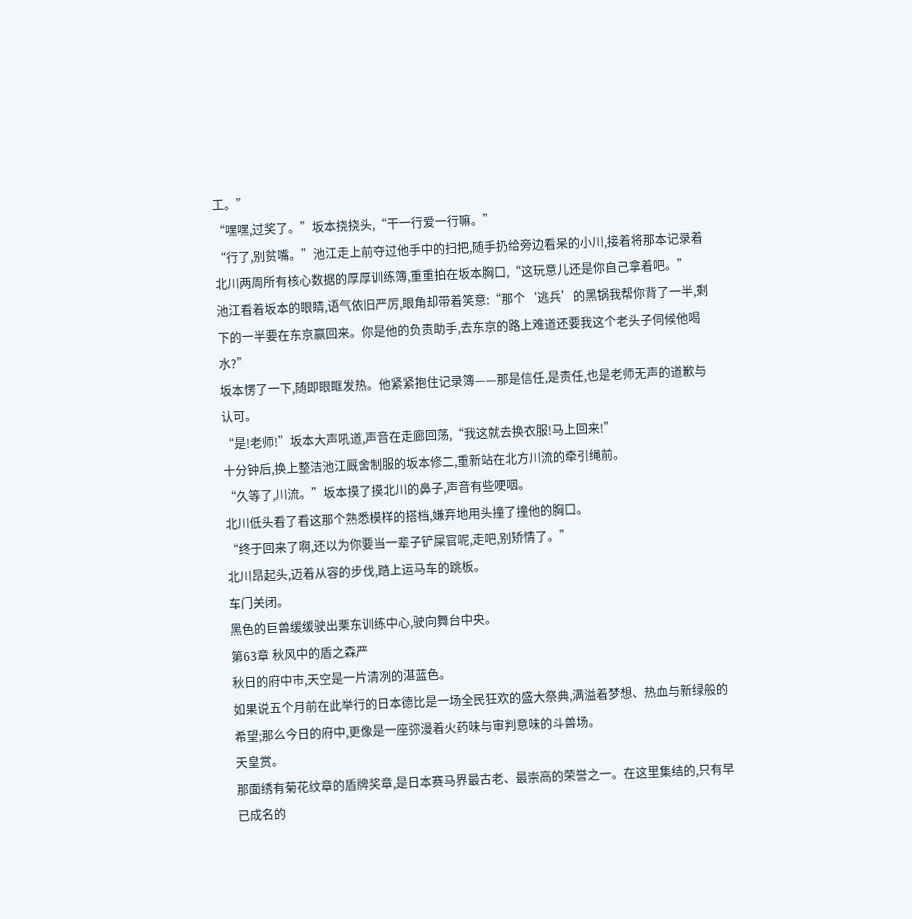工。”
“嘿嘿,过奖了。”坂本挠挠头,“干一行爱一行嘛。”
“行了,别贫嘴。”池江走上前夺过他手中的扫把,随手扔给旁边看呆的小川,接着将那本记录着北川两周所有核心数据的厚厚训练簿,重重拍在坂本胸口,“这玩意儿还是你自己拿着吧。”
池江看着坂本的眼睛,语气依旧严厉,眼角却带着笑意:“那个‘逃兵’的黑锅我帮你背了一半,剩下的一半要在东京赢回来。你是他的负责助手,去东京的路上难道还要我这个老头子伺候他喝水?”
坂本愣了一下,随即眼眶发热。他紧紧抱住记录簿——那是信任,是责任,也是老师无声的道歉与认可。
“是!老师!”坂本大声吼道,声音在走廊回荡,“我这就去换衣服!马上回来!”
十分钟后,换上整洁池江厩舍制服的坂本修二,重新站在北方川流的牵引绳前。
“久等了,川流。”坂本摸了摸北川的鼻子,声音有些哽咽。
北川低头看了看这那个熟悉模样的搭档,嫌弃地用头撞了撞他的胸口。
“终于回来了啊,还以为你要当一辈子铲屎官呢,走吧,别矫情了。”
北川昂起头,迈着从容的步伐,踏上运马车的跳板。
车门关闭。
黑色的巨兽缓缓驶出栗东训练中心,驶向舞台中央。
第63章 秋风中的盾之森严
秋日的府中市,天空是一片清冽的湛蓝色。
如果说五个月前在此举行的日本德比是一场全民狂欢的盛大祭典,满溢着梦想、热血与新绿般的希望;那么今日的府中,更像是一座弥漫着火药味与审判意味的斗兽场。
天皇赏。
那面绣有菊花纹章的盾牌奖章,是日本赛马界最古老、最崇高的荣誉之一。在这里集结的,只有早已成名的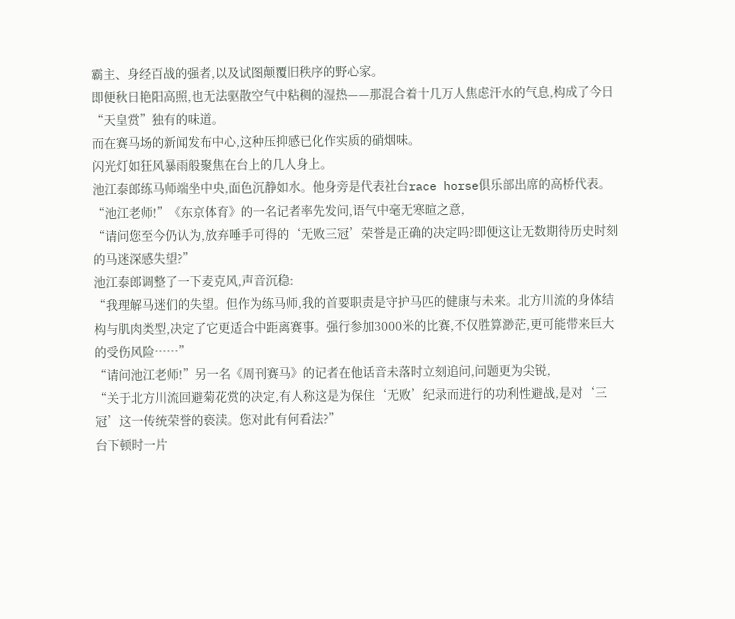霸主、身经百战的强者,以及试图颠覆旧秩序的野心家。
即便秋日艳阳高照,也无法驱散空气中粘稠的湿热——那混合着十几万人焦虑汗水的气息,构成了今日“天皇赏”独有的味道。
而在赛马场的新闻发布中心,这种压抑感已化作实质的硝烟味。
闪光灯如狂风暴雨般聚焦在台上的几人身上。
池江泰郎练马师端坐中央,面色沉静如水。他身旁是代表社台race horse俱乐部出席的高桥代表。
“池江老师!”《东京体育》的一名记者率先发问,语气中毫无寒暄之意,
“请问您至今仍认为,放弃唾手可得的‘无败三冠’荣誉是正确的决定吗?即便这让无数期待历史时刻的马迷深感失望?”
池江泰郎调整了一下麦克风,声音沉稳:
“我理解马迷们的失望。但作为练马师,我的首要职责是守护马匹的健康与未来。北方川流的身体结构与肌肉类型,决定了它更适合中距离赛事。强行参加3000米的比赛,不仅胜算渺茫,更可能带来巨大的受伤风险……”
“请问池江老师!”另一名《周刊赛马》的记者在他话音未落时立刻追问,问题更为尖锐,
“关于北方川流回避菊花赏的决定,有人称这是为保住‘无败’纪录而进行的功利性避战,是对‘三冠’这一传统荣誉的亵渎。您对此有何看法?”
台下顿时一片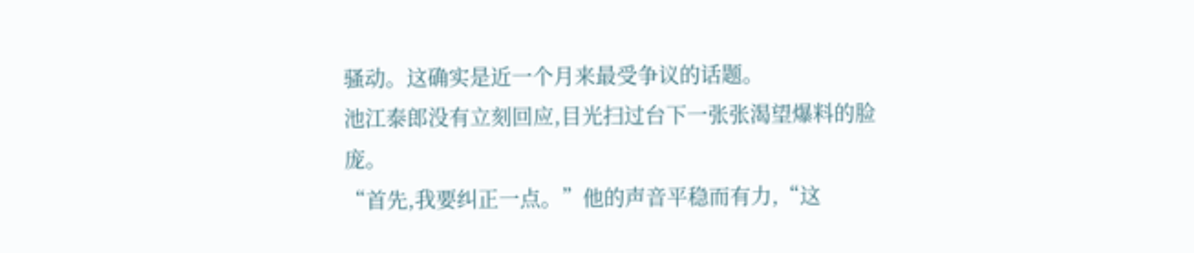骚动。这确实是近一个月来最受争议的话题。
池江泰郎没有立刻回应,目光扫过台下一张张渴望爆料的脸庞。
“首先,我要纠正一点。”他的声音平稳而有力,“这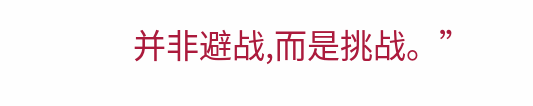并非避战,而是挑战。”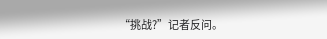“挑战?”记者反问。